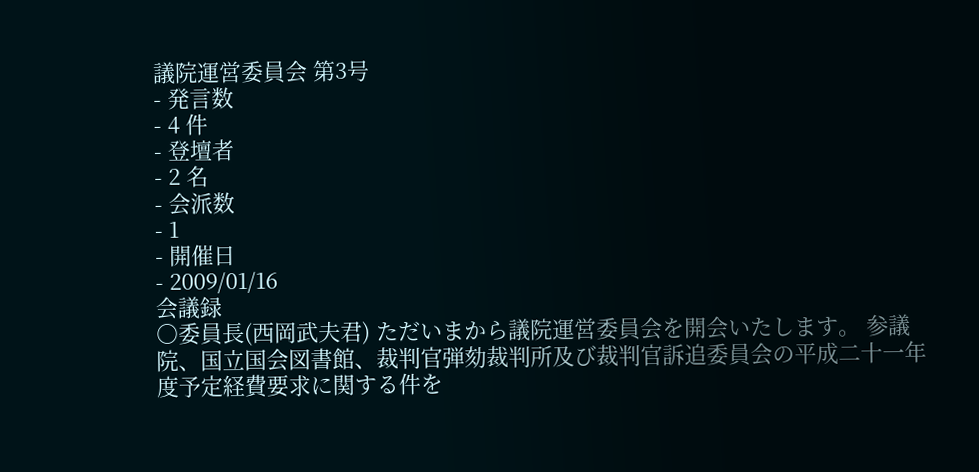議院運営委員会 第3号
- 発言数
- 4 件
- 登壇者
- 2 名
- 会派数
- 1
- 開催日
- 2009/01/16
会議録
○委員長(西岡武夫君) ただいまから議院運営委員会を開会いたします。 参議院、国立国会図書館、裁判官弾劾裁判所及び裁判官訴追委員会の平成二十一年度予定経費要求に関する件を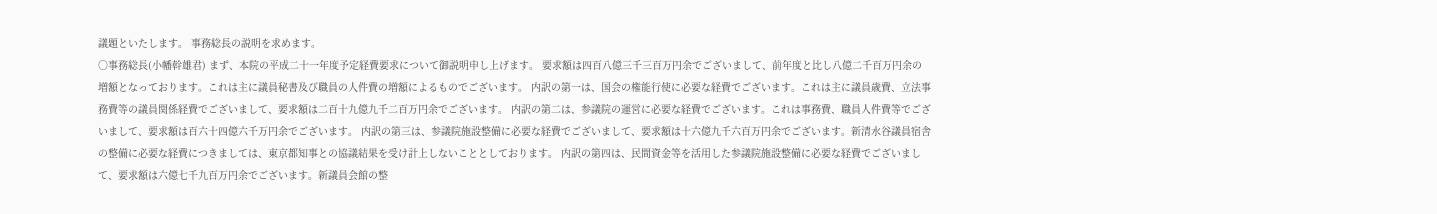議題といたします。 事務総長の説明を求めます。
○事務総長(小幡幹雄君) まず、本院の平成二十一年度予定経費要求について御説明申し上げます。 要求額は四百八億三千三百万円余でございまして、前年度と比し八億二千百万円余の増額となっております。これは主に議員秘書及び職員の人件費の増額によるものでございます。 内訳の第一は、国会の権能行使に必要な経費でございます。これは主に議員歳費、立法事務費等の議員関係経費でございまして、要求額は二百十九億九千二百万円余でございます。 内訳の第二は、参議院の運営に必要な経費でございます。これは事務費、職員人件費等でございまして、要求額は百六十四億六千万円余でございます。 内訳の第三は、参議院施設整備に必要な経費でございまして、要求額は十六億九千六百万円余でございます。新清水谷議員宿舎の整備に必要な経費につきましては、東京都知事との協議結果を受け計上しないこととしております。 内訳の第四は、民間資金等を活用した参議院施設整備に必要な経費でございまして、要求額は六億七千九百万円余でございます。新議員会館の整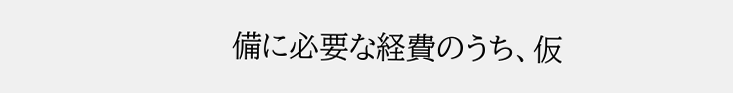備に必要な経費のうち、仮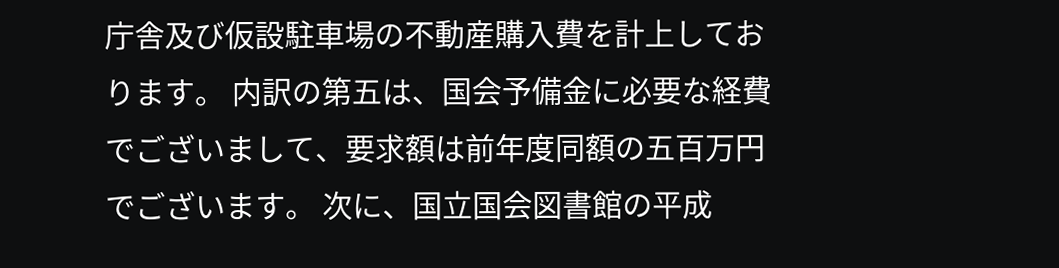庁舎及び仮設駐車場の不動産購入費を計上しております。 内訳の第五は、国会予備金に必要な経費でございまして、要求額は前年度同額の五百万円でございます。 次に、国立国会図書館の平成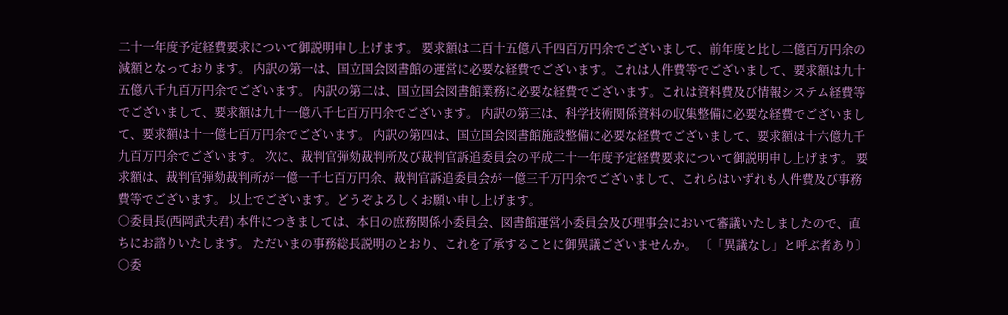二十一年度予定経費要求について御説明申し上げます。 要求額は二百十五億八千四百万円余でございまして、前年度と比し二億百万円余の減額となっております。 内訳の第一は、国立国会図書館の運営に必要な経費でございます。これは人件費等でございまして、要求額は九十五億八千九百万円余でございます。 内訳の第二は、国立国会図書館業務に必要な経費でございます。これは資料費及び情報システム経費等でございまして、要求額は九十一億八千七百万円余でございます。 内訳の第三は、科学技術関係資料の収集整備に必要な経費でございまして、要求額は十一億七百万円余でございます。 内訳の第四は、国立国会図書館施設整備に必要な経費でございまして、要求額は十六億九千九百万円余でございます。 次に、裁判官弾劾裁判所及び裁判官訴追委員会の平成二十一年度予定経費要求について御説明申し上げます。 要求額は、裁判官弾劾裁判所が一億一千七百万円余、裁判官訴追委員会が一億三千万円余でございまして、これらはいずれも人件費及び事務費等でございます。 以上でございます。どうぞよろしくお願い申し上げます。
○委員長(西岡武夫君) 本件につきましては、本日の庶務関係小委員会、図書館運営小委員会及び理事会において審議いたしましたので、直ちにお諮りいたします。 ただいまの事務総長説明のとおり、これを了承することに御異議ございませんか。 〔「異議なし」と呼ぶ者あり〕
○委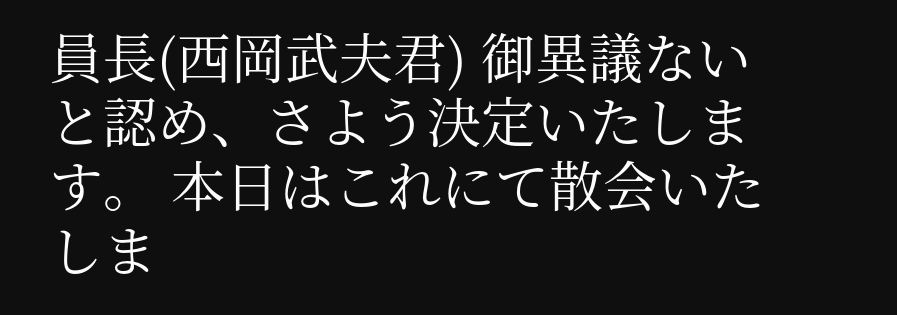員長(西岡武夫君) 御異議ないと認め、さよう決定いたします。 本日はこれにて散会いたしま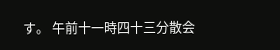す。 午前十一時四十三分散会